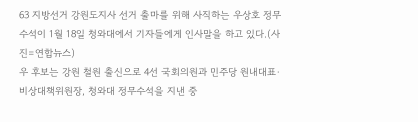63 지방선거 강원도지사 선거 출마를 위해 사직하는 우상호 정무수석이 1월 18일 청와대에서 기자들에게 인사말을 하고 있다.(사진=연합뉴스)
우 후보는 강원 철원 출신으로 4선 국회의원과 민주당 원내대표·비상대책위원장, 청와대 정무수석을 지낸 중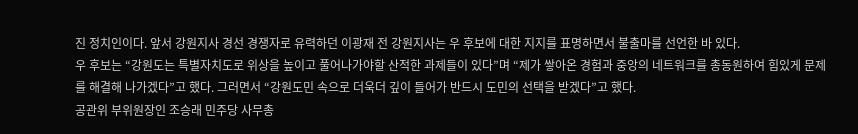진 정치인이다. 앞서 강원지사 경선 경쟁자로 유력하던 이광재 전 강원지사는 우 후보에 대한 지지를 표명하면서 불출마를 선언한 바 있다.
우 후보는 “강원도는 특별자치도로 위상을 높이고 풀어나가야할 산적한 과제들이 있다”며 “제가 쌓아온 경험과 중앙의 네트워크를 총동원하여 힘있게 문제를 해결해 나가겠다”고 했다. 그러면서 “강원도민 속으로 더욱더 깊이 들어가 반드시 도민의 선택을 받겠다”고 했다.
공관위 부위원장인 조승래 민주당 사무총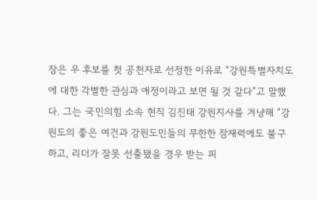장은 우 후보를 첫 공천자로 선정한 이유로 “강원특별자치도에 대한 각별한 관심과 애정이라고 보면 될 것 같다”고 말했다. 그는 국민의힘 소속 현직 김진태 강원지사를 겨냥해 “강원도의 좋은 여건과 강원도민들의 무한한 잠재력에도 불구하고, 리더가 잘못 선출됐을 경우 받는 피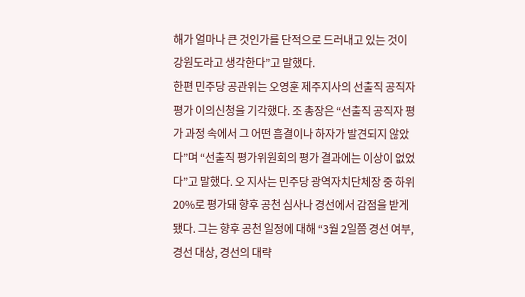해가 얼마나 큰 것인가를 단적으로 드러내고 있는 것이 강원도라고 생각한다”고 말했다.
한편 민주당 공관위는 오영훈 제주지사의 선출직 공직자 평가 이의신청을 기각했다. 조 총장은 “선출직 공직자 평가 과정 속에서 그 어떤 흠결이나 하자가 발견되지 않았다”며 “선출직 평가위원회의 평가 결과에는 이상이 없었다”고 말했다. 오 지사는 민주당 광역자치단체장 중 하위 20%로 평가돼 향후 공천 심사나 경선에서 감점을 받게 됐다. 그는 향후 공천 일정에 대해 “3월 2일쯤 경선 여부, 경선 대상, 경선의 대략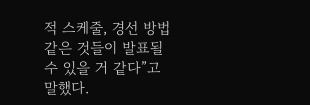적 스케줄, 경선 방법 같은 것들이 발표될 수 있을 거 같다”고 말했다.